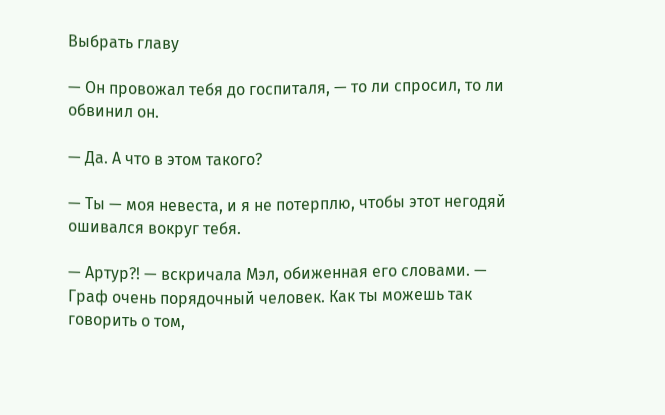Выбрать главу

— Он провожал тебя до госпиталя, — то ли спросил, то ли обвинил он.

— Да. А что в этом такого?

— Ты — моя невеста, и я не потерплю, чтобы этот негодяй ошивался вокруг тебя.

— Артур?! — вскричала Мэл, обиженная его словами. — Граф очень порядочный человек. Как ты можешь так говорить о том,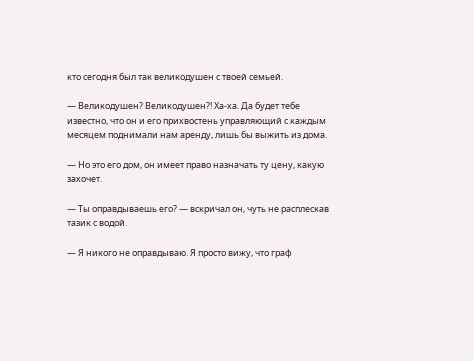кто сегодня был так великодушен с твоей семьей.

— Великодушен? Великодушен?! Ха-ха. Да будет тебе известно, что он и его прихвостень управляющий с каждым месяцем поднимали нам аренду, лишь бы выжить из дома.

— Но это его дом, он имеет право назначать ту цену, какую захочет.

— Ты оправдываешь его? — вскричал он, чуть не расплескав тазик с водой.

— Я никого не оправдываю. Я просто вижу, что граф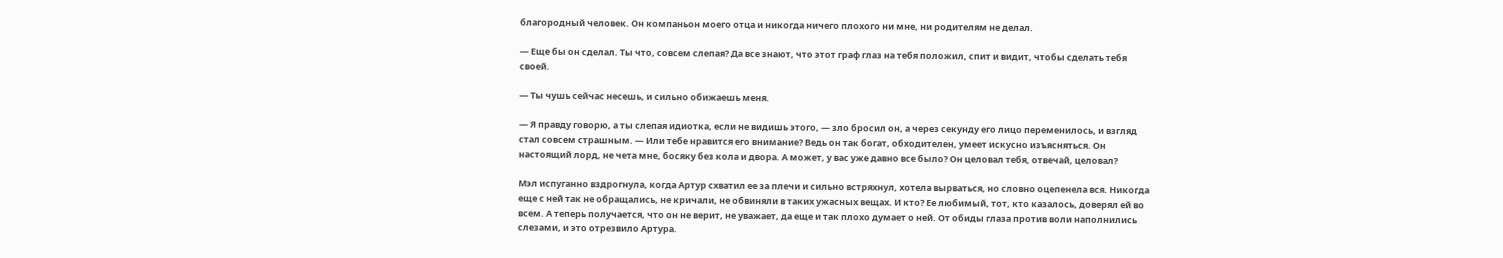благородный человек. Он компаньон моего отца и никогда ничего плохого ни мне, ни родителям не делал.

— Еще бы он сделал. Ты что, совсем слепая? Да все знают, что этот граф глаз на тебя положил, спит и видит, чтобы сделать тебя своей.

— Ты чушь сейчас несешь, и сильно обижаешь меня.

— Я правду говорю, а ты слепая идиотка, если не видишь этого, — зло бросил он, а через секунду его лицо переменилось, и взгляд стал совсем страшным. — Или тебе нравится его внимание? Ведь он так богат, обходителен, умеет искусно изъясняться. Он настоящий лорд, не чета мне, босяку без кола и двора. А может, у вас уже давно все было? Он целовал тебя, отвечай, целовал?

Мэл испуганно вздрогнула, когда Артур схватил ее за плечи и сильно встряхнул, хотела вырваться, но словно оцепенела вся. Никогда еще с ней так не обращались, не кричали, не обвиняли в таких ужасных вещах. И кто? Ее любимый, тот, кто казалось, доверял ей во всем. А теперь получается, что он не верит, не уважает, да еще и так плохо думает о ней. От обиды глаза против воли наполнились слезами, и это отрезвило Артура.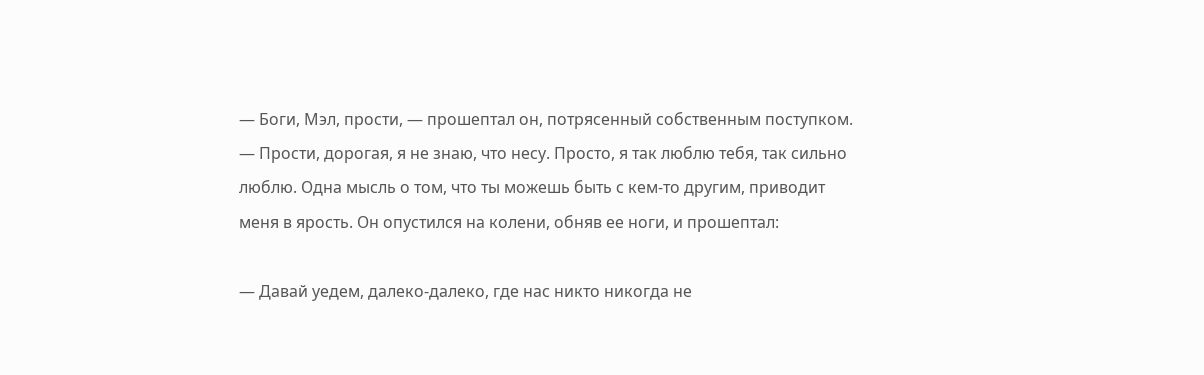— Боги, Мэл, прости, — прошептал он, потрясенный собственным поступком. — Прости, дорогая, я не знаю, что несу. Просто, я так люблю тебя, так сильно люблю. Одна мысль о том, что ты можешь быть с кем-то другим, приводит меня в ярость. Он опустился на колени, обняв ее ноги, и прошептал:

— Давай уедем, далеко-далеко, где нас никто никогда не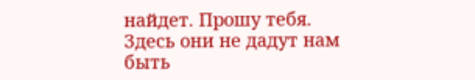найдет. Прошу тебя. Здесь они не дадут нам быть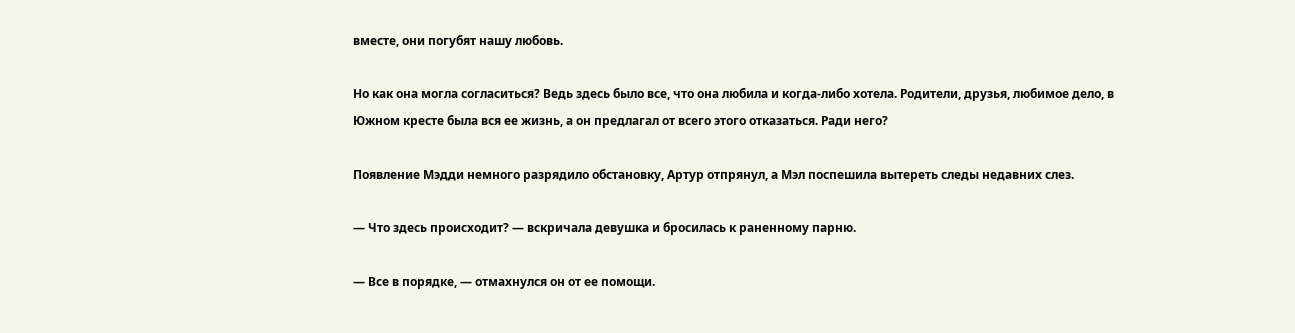вместе, они погубят нашу любовь.

Но как она могла согласиться? Ведь здесь было все, что она любила и когда-либо хотела. Родители, друзья, любимое дело, в Южном кресте была вся ее жизнь, а он предлагал от всего этого отказаться. Ради него?

Появление Мэдди немного разрядило обстановку, Артур отпрянул, а Мэл поспешила вытереть следы недавних слез.

— Что здесь происходит? — вскричала девушка и бросилась к раненному парню.

— Все в порядке, — отмахнулся он от ее помощи.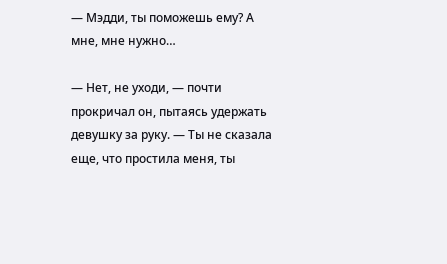— Мэдди, ты поможешь ему? А мне, мне нужно…

— Нет, не уходи, — почти прокричал он, пытаясь удержать девушку за руку. — Ты не сказала еще, что простила меня, ты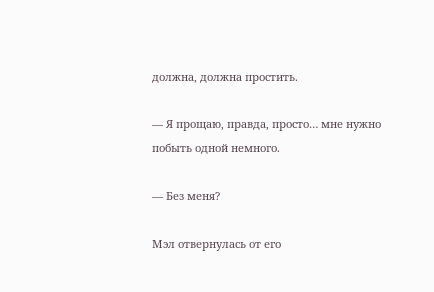должна, должна простить.

— Я прощаю, правда, просто… мне нужно побыть одной немного.

— Без меня?

Мэл отвернулась от его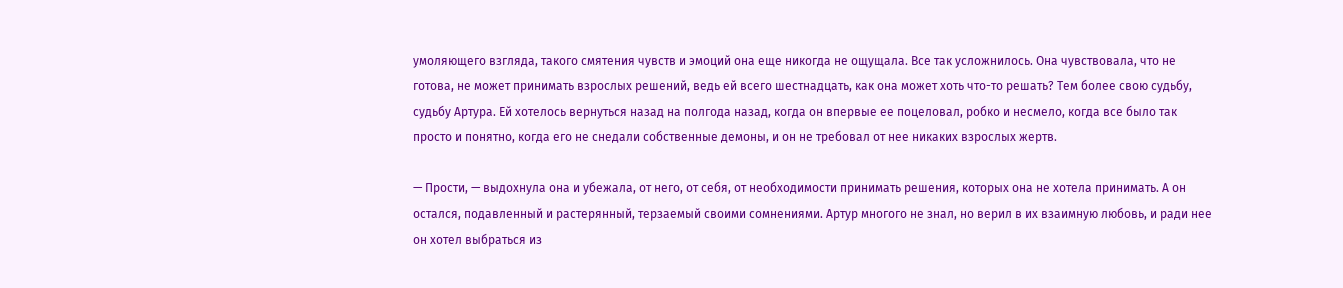умоляющего взгляда, такого смятения чувств и эмоций она еще никогда не ощущала. Все так усложнилось. Она чувствовала, что не готова, не может принимать взрослых решений, ведь ей всего шестнадцать, как она может хоть что-то решать? Тем более свою судьбу, судьбу Артура. Ей хотелось вернуться назад на полгода назад, когда он впервые ее поцеловал, робко и несмело, когда все было так просто и понятно, когда его не снедали собственные демоны, и он не требовал от нее никаких взрослых жертв.

— Прости, — выдохнула она и убежала, от него, от себя, от необходимости принимать решения, которых она не хотела принимать. А он остался, подавленный и растерянный, терзаемый своими сомнениями. Артур многого не знал, но верил в их взаимную любовь, и ради нее он хотел выбраться из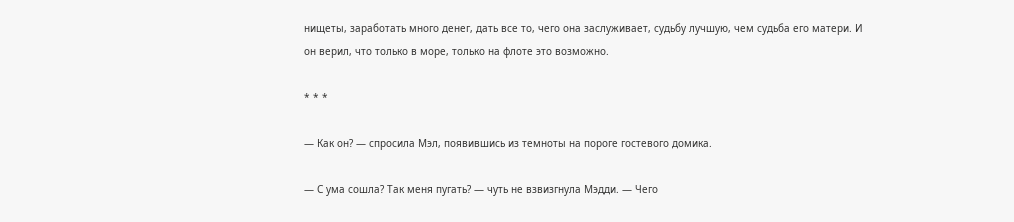нищеты, заработать много денег, дать все то, чего она заслуживает, судьбу лучшую, чем судьба его матери. И он верил, что только в море, только на флоте это возможно.

* * *

— Как он? — спросила Мэл, появившись из темноты на пороге гостевого домика.

— С ума сошла? Так меня пугать? — чуть не взвизгнула Мэдди. — Чего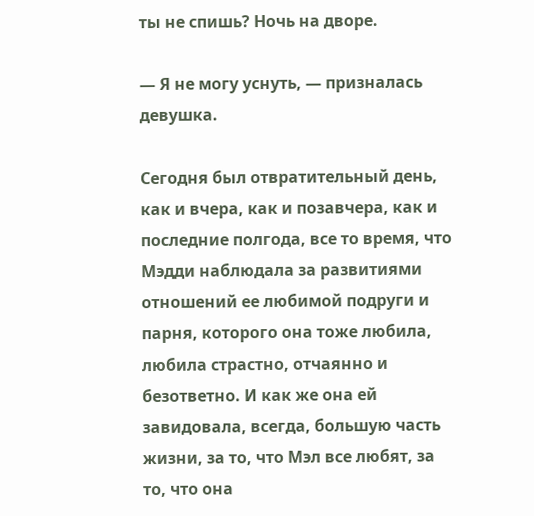ты не спишь? Ночь на дворе.

— Я не могу уснуть, — призналась девушка.

Сегодня был отвратительный день, как и вчера, как и позавчера, как и последние полгода, все то время, что Мэдди наблюдала за развитиями отношений ее любимой подруги и парня, которого она тоже любила, любила страстно, отчаянно и безответно. И как же она ей завидовала, всегда, большую часть жизни, за то, что Мэл все любят, за то, что она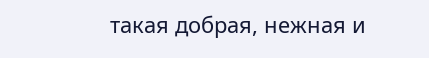такая добрая, нежная и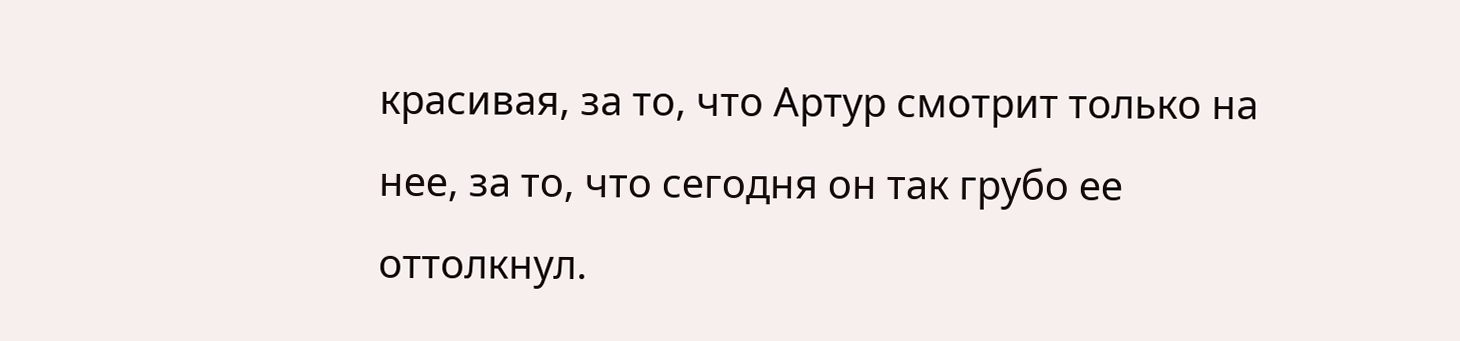красивая, за то, что Артур смотрит только на нее, за то, что сегодня он так грубо ее оттолкнул.